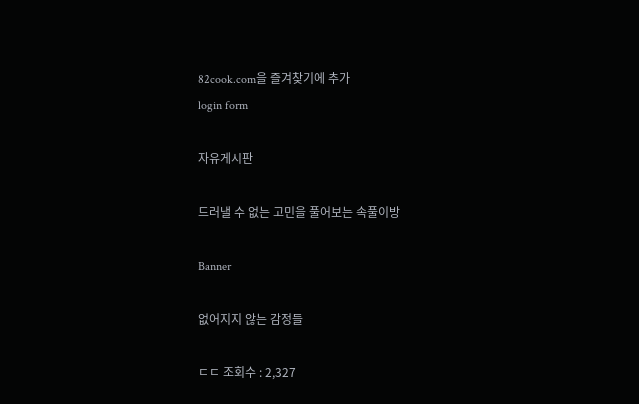82cook.com을 즐겨찾기에 추가
login form

자유게시판

드러낼 수 없는 고민을 풀어보는 속풀이방

Banner

없어지지 않는 감정들

ㄷㄷ 조회수 : 2,327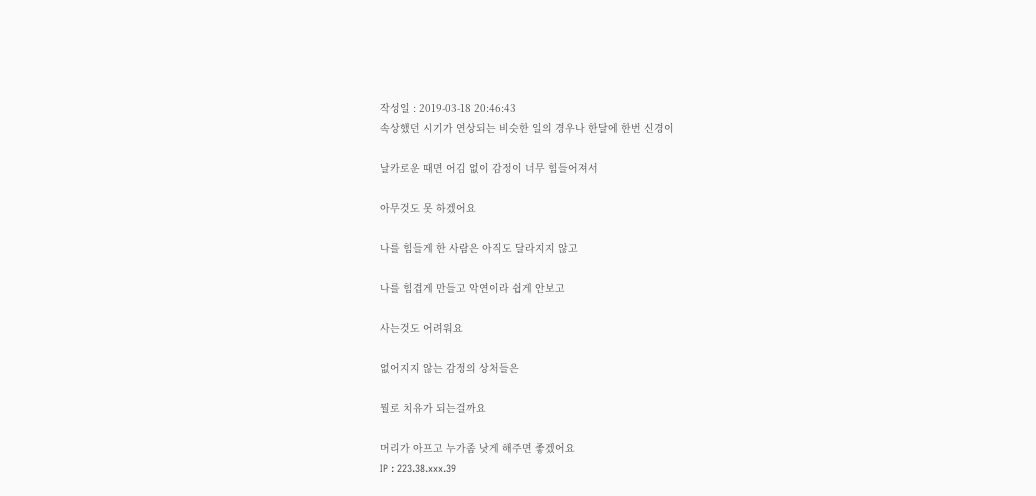작성일 : 2019-03-18 20:46:43
속상했던 시기가 연상되는 비슷한 일의 경우나 한달에 한번 신경이

날카로운 때면 어김 없이 감정이 너무 힘들어져서

아무것도 못 하겠어요

나를 힘들게 한 사람은 아직도 달라지지 않고

나를 힘겹게 만들고 악연이라 쉽게 안보고

사는것도 어려워요

없어지지 않는 감정의 상처들은

뭘로 치유가 되는걸까요

머리가 아프고 누가좀 낫게 해주면 좋겠어요
IP : 223.38.xxx.39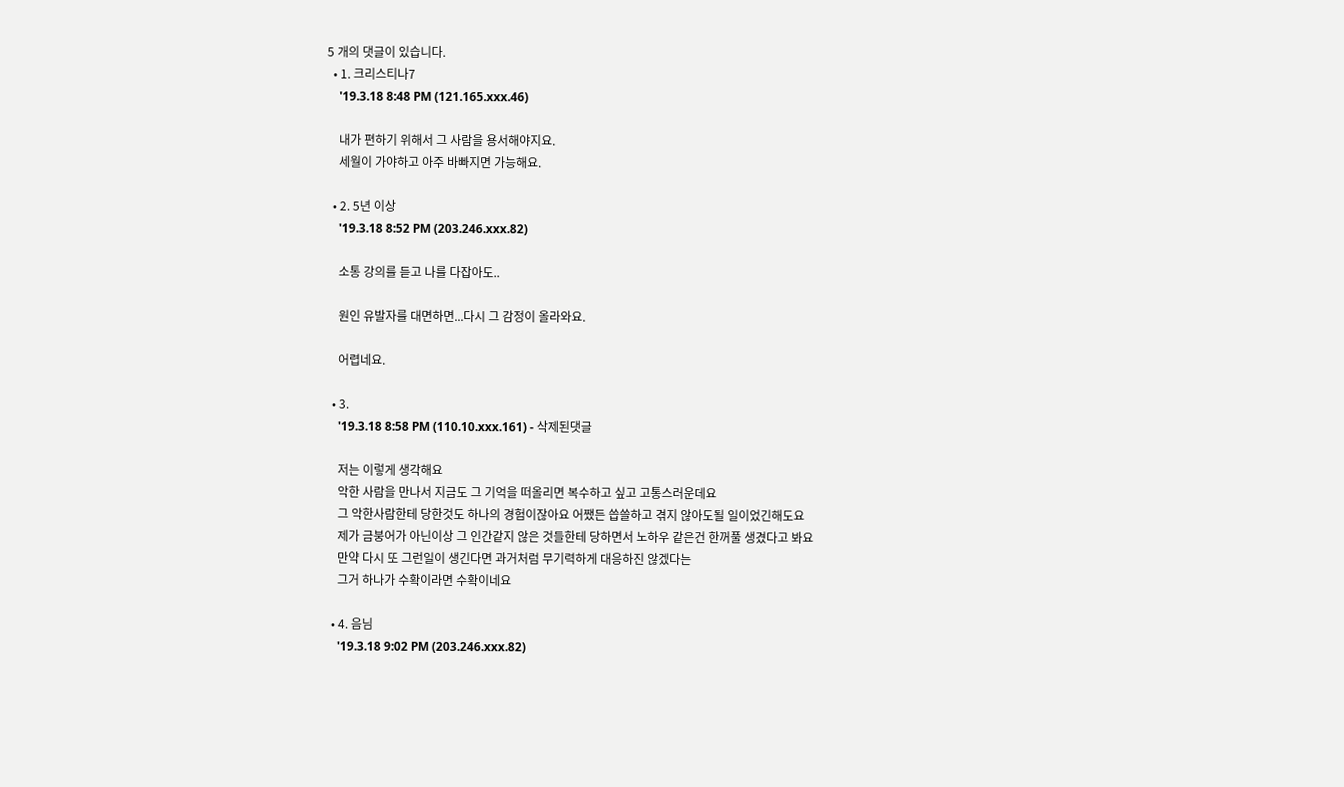5 개의 댓글이 있습니다.
  • 1. 크리스티나7
    '19.3.18 8:48 PM (121.165.xxx.46)

    내가 편하기 위해서 그 사람을 용서해야지요.
    세월이 가야하고 아주 바빠지면 가능해요.

  • 2. 5년 이상
    '19.3.18 8:52 PM (203.246.xxx.82)

    소통 강의를 듣고 나를 다잡아도..

    원인 유발자를 대면하면...다시 그 감정이 올라와요.

    어렵네요.

  • 3.
    '19.3.18 8:58 PM (110.10.xxx.161) - 삭제된댓글

    저는 이렇게 생각해요
    악한 사람을 만나서 지금도 그 기억을 떠올리면 복수하고 싶고 고통스러운데요
    그 악한사람한테 당한것도 하나의 경험이잖아요 어쨌든 씁쓸하고 겪지 않아도될 일이었긴해도요
    제가 금붕어가 아닌이상 그 인간같지 않은 것들한테 당하면서 노하우 같은건 한꺼풀 생겼다고 봐요
    만약 다시 또 그런일이 생긴다면 과거처럼 무기력하게 대응하진 않겠다는
    그거 하나가 수확이라면 수확이네요

  • 4. 음님
    '19.3.18 9:02 PM (203.246.xxx.82)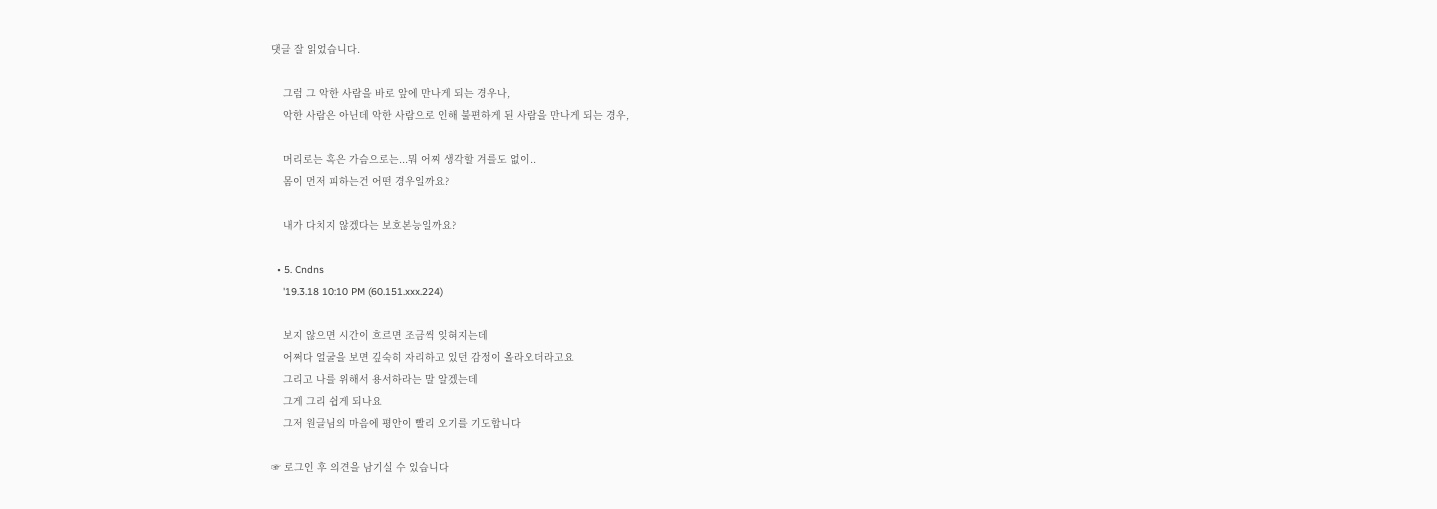댓글 잘 읽었습니다.

    그럼 그 악한 사람을 바로 앞에 만나게 되는 경우나,
    악한 사람은 아닌데 악한 사람으로 인해 불편하게 된 사람을 만나게 되는 경우,

    머리로는 혹은 가슴으로는...뭐 어찌 생각할 겨를도 없이..
    몸이 먼저 피하는건 어떤 경우일까요?

    내가 다치지 않겠다는 보호본능일까요?

  • 5. Cndns
    '19.3.18 10:10 PM (60.151.xxx.224)

    보지 않으면 시간이 흐르면 조금씩 잊혀지는데
    어쩌다 얼굴을 보면 깊숙히 자리하고 있던 감정이 올라오더라고요
    그리고 나를 위해서 용서하라는 말 알겠는데
    그게 그리 쉽게 되나요
    그저 원글님의 마음에 평안이 빨리 오기를 기도합니다

☞ 로그인 후 의견을 남기실 수 있습니다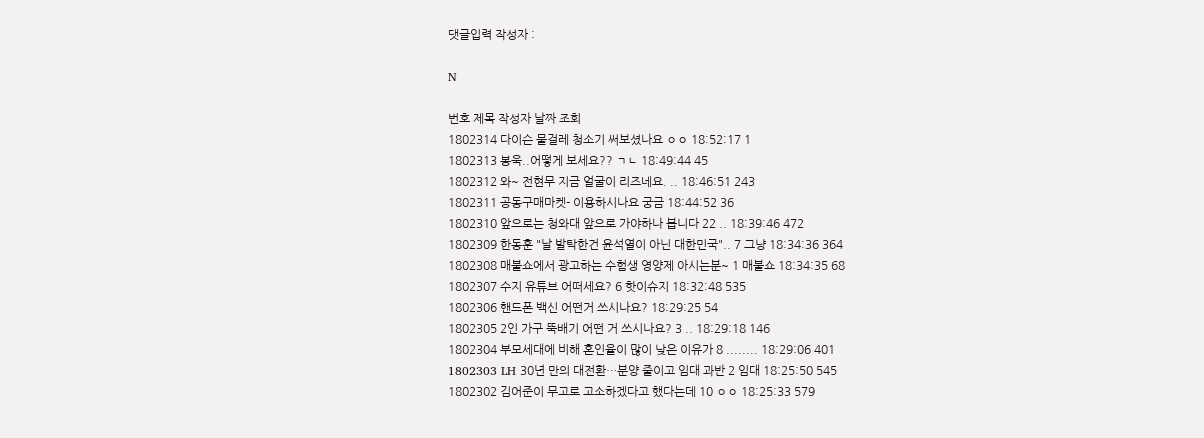댓글입력 작성자 :

N

번호 제목 작성자 날짜 조회
1802314 다이슨 물걸레 청소기 써보셨나요 ㅇㅇ 18:52:17 1
1802313 봉욱..어떻게 보세요?? ㄱㄴ 18:49:44 45
1802312 와~ 전현무 지금 얼굴이 리즈네요. .. 18:46:51 243
1802311 공동구매마켓- 이용하시나요 궁금 18:44:52 36
1802310 앞으로는 청와대 앞으로 가야하나 봅니다 22 .. 18:39:46 472
1802309 한동훈 "날 발탁한건 윤석열이 아닌 대한민국".. 7 그냥 18:34:36 364
1802308 매불쇼에서 광고하는 수험생 영양제 아시는분~ 1 매불쇼 18:34:35 68
1802307 수지 유튜브 어떠세요? 6 핫이슈지 18:32:48 535
1802306 핸드폰 백신 어떤거 쓰시나요? 18:29:25 54
1802305 2인 가구 뚝배기 어떤 거 쓰시나요? 3 .. 18:29:18 146
1802304 부모세대에 비해 혼인율이 많이 낮은 이유가 8 ........ 18:29:06 401
1802303 LH 30년 만의 대전환…분양 줄이고 임대 과반 2 임대 18:25:50 545
1802302 김어준이 무고로 고소하겠다고 했다는데 10 ㅇㅇ 18:25:33 579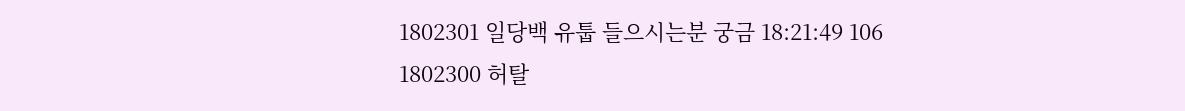1802301 일당백 유툽 들으시는분 궁금 18:21:49 106
1802300 허탈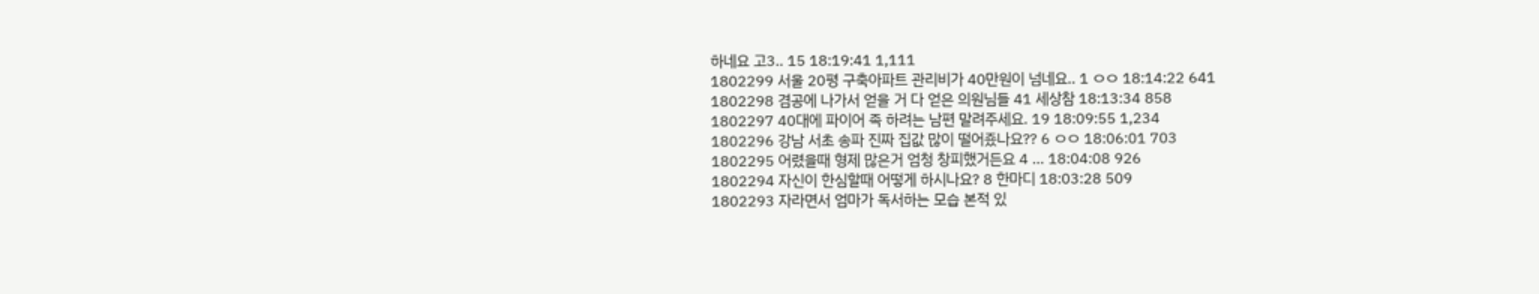하네요 고3.. 15 18:19:41 1,111
1802299 서울 20평 구축아파트 관리비가 40만원이 넘네요.. 1 ㅇㅇ 18:14:22 641
1802298 겸공에 나가서 얻을 거 다 얻은 의원님들 41 세상참 18:13:34 858
1802297 40대에 파이어 족 하려는 남편 말려주세요. 19 18:09:55 1,234
1802296 강남 서초 송파 진짜 집값 많이 떨어죴나요?? 6 ㅇㅇ 18:06:01 703
1802295 어렸을때 형제 많은거 엄청 창피했거든요 4 ... 18:04:08 926
1802294 자신이 한심할때 어떻게 하시나요? 8 한마디 18:03:28 509
1802293 자라면서 엄마가 독서하는 모습 본적 있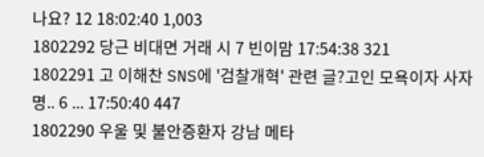나요? 12 18:02:40 1,003
1802292 당근 비대면 거래 시 7 빈이맘 17:54:38 321
1802291 고 이해찬 SNS에 '검찰개혁' 관련 글?고인 모욕이자 사자 명.. 6 ... 17:50:40 447
1802290 우울 및 불안증환자 강남 메타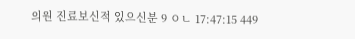의원 진료보신적 있으신분 9 ㅇㄴ 17:47:15 449